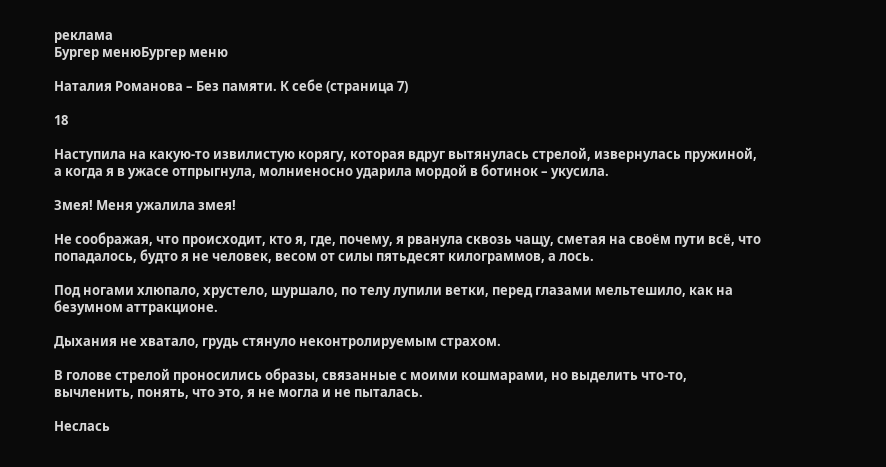реклама
Бургер менюБургер меню

Наталия Романова – Без памяти. К себе (страница 7)

18

Наступила на какую-то извилистую корягу, которая вдруг вытянулась стрелой, извернулась пружиной, а когда я в ужасе отпрыгнула, молниеносно ударила мордой в ботинок – укусила.

Змея! Меня ужалила змея!

Не соображая, что происходит, кто я, где, почему, я рванула сквозь чащу, сметая на своём пути всё, что попадалось, будто я не человек, весом от силы пятьдесят килограммов, а лось.

Под ногами хлюпало, хрустело, шуршало, по телу лупили ветки, перед глазами мельтешило, как на безумном аттракционе.

Дыхания не хватало, грудь стянуло неконтролируемым страхом.

В голове стрелой проносились образы, связанные с моими кошмарами, но выделить что-то, вычленить, понять, что это, я не могла и не пыталась.

Неслась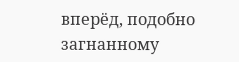вперёд, подобно загнанному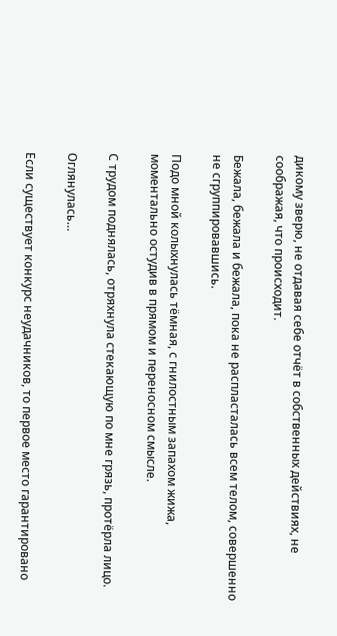дикому зверю, не отдавая себе отчёт в собственных действиях, не соображая, что происходит.

Бежала, бежала и бежала, пока не распласталась всем телом, совершенно не сгруппировавшись.

Подо мной колыхнулась тёмная, с гнилостным запахом жижа, моментально остудив в прямом и переносном смысле.

С трудом поднялась, отряхнула стекающую по мне грязь, протёрла лицо.

Оглянулась…

Если существует конкурс неудачников, то первое место гарантировано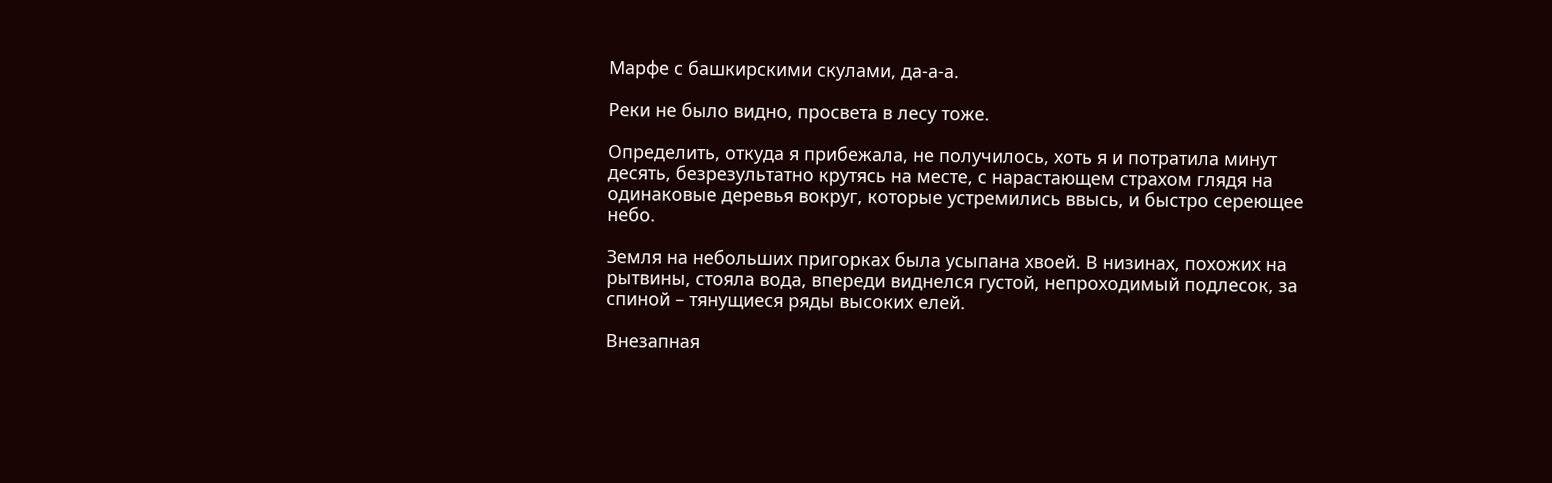Марфе с башкирскими скулами, да-а-а.

Реки не было видно, просвета в лесу тоже.

Определить, откуда я прибежала, не получилось, хоть я и потратила минут десять, безрезультатно крутясь на месте, с нарастающем страхом глядя на одинаковые деревья вокруг, которые устремились ввысь, и быстро сереющее небо.

Земля на небольших пригорках была усыпана хвоей. В низинах, похожих на рытвины, стояла вода, впереди виднелся густой, непроходимый подлесок, за спиной – тянущиеся ряды высоких елей.

Внезапная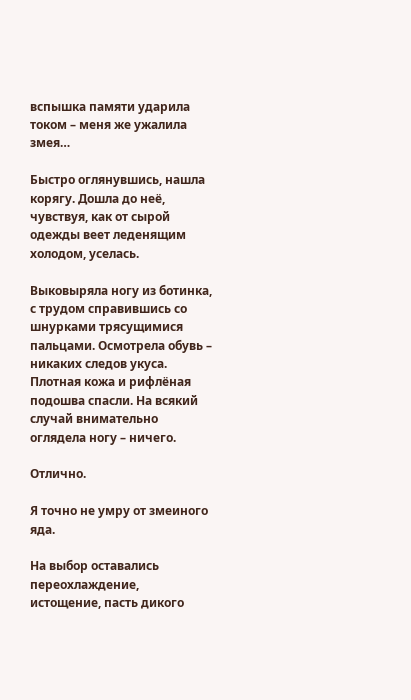вспышка памяти ударила током – меня же ужалила змея…

Быстро оглянувшись, нашла корягу. Дошла до неё, чувствуя, как от сырой одежды веет леденящим холодом, уселась.

Выковыряла ногу из ботинка, с трудом справившись со шнурками трясущимися пальцами. Осмотрела обувь – никаких следов укуса. Плотная кожа и рифлёная подошва спасли. На всякий случай внимательно оглядела ногу – ничего.

Отлично.

Я точно не умру от змеиного яда.

На выбор оставались переохлаждение, истощение, пасть дикого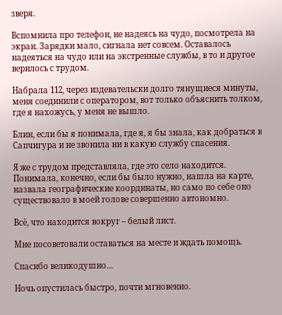зверя.

Вспомнила про телефон, не надеясь на чудо, посмотрела на экран. Зарядки мало, сигнала нет совсем. Оставалось надеяться на чудо или на экстренные службы, в то и другое верилось с трудом.

Набрала 112, через издевательски долго тянущиеся минуты, меня соединили с оператором, вот только объяснить толком, где я нахожусь, у меня не вышло.

Блин, если бы я понимала, где я, я бы знала, как добраться в Сапчигура и не звонила ни в какую службу спасения.

Я же с трудом представляла, где это село находится. Понимала, конечно, если бы было нужно, нашла на карте, назвала географические координаты, но само по себе оно существовало в моей голове совершенно автономно.

Всё, что находится вокруг – белый лист.

Мне посоветовали оставаться на месте и ждать помощь.

Спасибо великодушно…

Ночь опустилась быстро, почти мгновенно.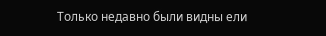Только недавно были видны ели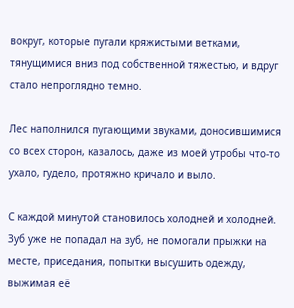вокруг, которые пугали кряжистыми ветками, тянущимися вниз под собственной тяжестью, и вдруг стало непроглядно темно.

Лес наполнился пугающими звуками, доносившимися со всех сторон, казалось, даже из моей утробы что-то ухало, гудело, протяжно кричало и выло.

С каждой минутой становилось холодней и холодней. Зуб уже не попадал на зуб, не помогали прыжки на месте, приседания, попытки высушить одежду, выжимая её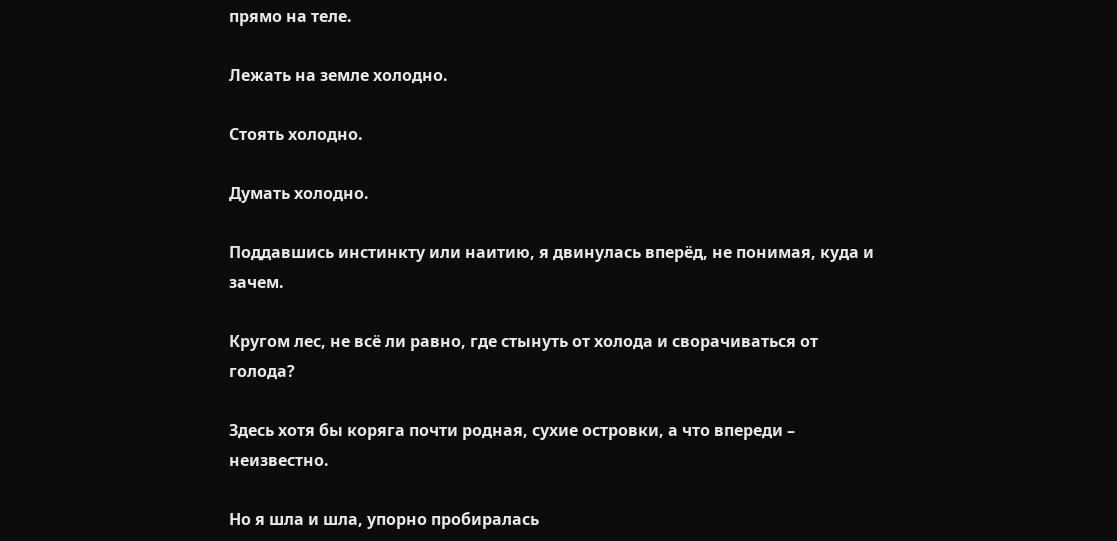прямо на теле.

Лежать на земле холодно.

Стоять холодно.

Думать холодно.

Поддавшись инстинкту или наитию, я двинулась вперёд, не понимая, куда и зачем.

Кругом лес, не всё ли равно, где стынуть от холода и сворачиваться от голода?

Здесь хотя бы коряга почти родная, сухие островки, а что впереди – неизвестно.

Но я шла и шла, упорно пробиралась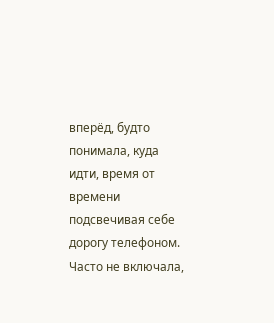вперёд, будто понимала, куда идти, время от времени подсвечивая себе дорогу телефоном. Часто не включала,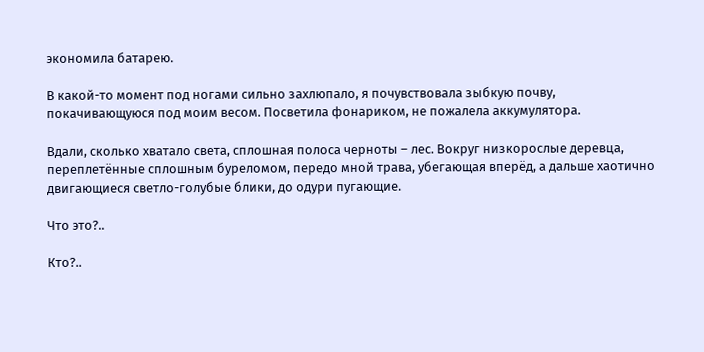экономила батарею.

В какой-то момент под ногами сильно захлюпало, я почувствовала зыбкую почву, покачивающуюся под моим весом. Посветила фонариком, не пожалела аккумулятора.

Вдали, сколько хватало света, сплошная полоса черноты – лес. Вокруг низкорослые деревца, переплетённые сплошным буреломом, передо мной трава, убегающая вперёд, а дальше хаотично двигающиеся светло-голубые блики, до одури пугающие.

Что это?..

Кто?..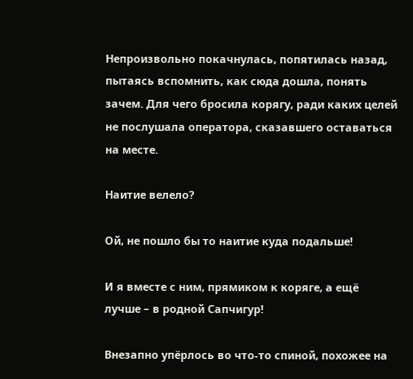Непроизвольно покачнулась, попятилась назад, пытаясь вспомнить, как сюда дошла, понять зачем. Для чего бросила корягу, ради каких целей не послушала оператора, сказавшего оставаться на месте.

Наитие велело?

Ой, не пошло бы то наитие куда подальше!

И я вместе с ним, прямиком к коряге, а ещё лучше – в родной Сапчигур!

Внезапно упёрлось во что-то спиной, похожее на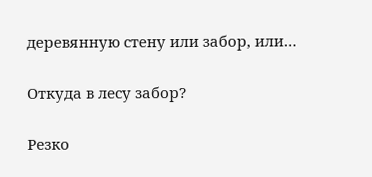деревянную стену или забор, или…

Откуда в лесу забор?

Резко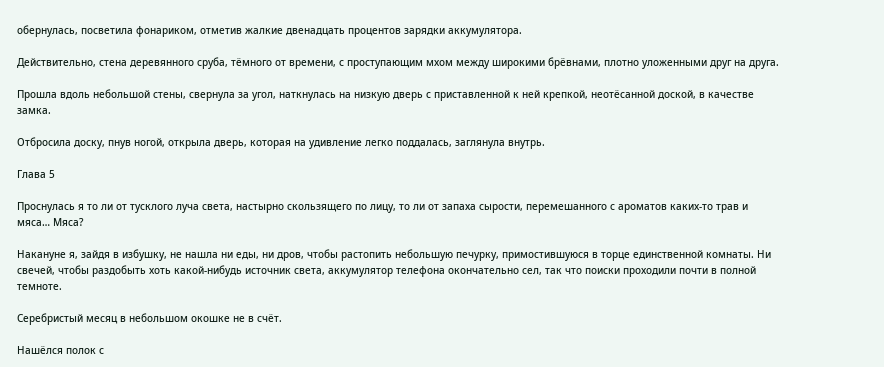обернулась, посветила фонариком, отметив жалкие двенадцать процентов зарядки аккумулятора.

Действительно, стена деревянного сруба, тёмного от времени, с проступающим мхом между широкими брёвнами, плотно уложенными друг на друга.

Прошла вдоль небольшой стены, свернула за угол, наткнулась на низкую дверь с приставленной к ней крепкой, неотёсанной доской, в качестве замка.

Отбросила доску, пнув ногой, открыла дверь, которая на удивление легко поддалась, заглянула внутрь.

Глава 5

Проснулась я то ли от тусклого луча света, настырно скользящего по лицу, то ли от запаха сырости, перемешанного с ароматов каких-то трав и мяса… Мяса?

Накануне я, зайдя в избушку, не нашла ни еды, ни дров, чтобы растопить небольшую печурку, примостившуюся в торце единственной комнаты. Ни свечей, чтобы раздобыть хоть какой-нибудь источник света, аккумулятор телефона окончательно сел, так что поиски проходили почти в полной темноте.

Серебристый месяц в небольшом окошке не в счёт.

Нашёлся полок с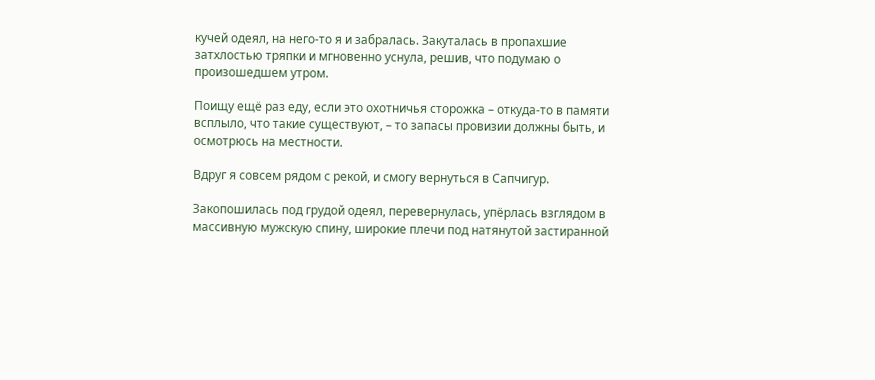кучей одеял, на него-то я и забралась. Закуталась в пропахшие затхлостью тряпки и мгновенно уснула, решив, что подумаю о произошедшем утром.

Поищу ещё раз еду, если это охотничья сторожка – откуда-то в памяти всплыло, что такие существуют, – то запасы провизии должны быть, и осмотрюсь на местности.

Вдруг я совсем рядом с рекой, и смогу вернуться в Сапчигур.

Закопошилась под грудой одеял, перевернулась, упёрлась взглядом в массивную мужскую спину, широкие плечи под натянутой застиранной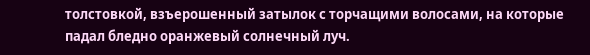толстовкой, взъерошенный затылок с торчащими волосами, на которые падал бледно оранжевый солнечный луч.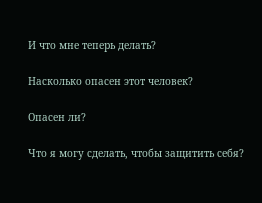И что мне теперь делать?

Насколько опасен этот человек?

Опасен ли?

Что я могу сделать, чтобы защитить себя?